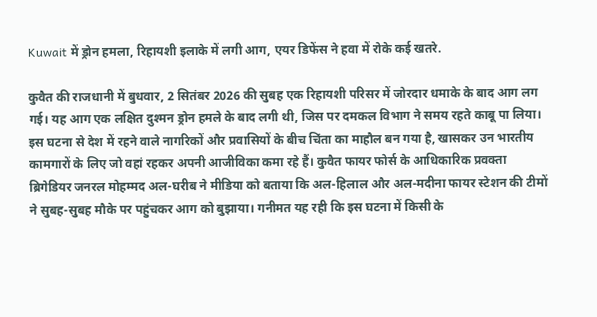Kuwait में ड्रोन हमला, रिहायशी इलाके में लगी आग, एयर डिफेंस ने हवा में रोके कई खतरे.

कुवैत की राजधानी में बुधवार, 2 सितंबर 2026 की सुबह एक रिहायशी परिसर में जोरदार धमाके के बाद आग लग गई। यह आग एक लक्षित दुश्मन ड्रोन हमले के बाद लगी थी, जिस पर दमकल विभाग ने समय रहते काबू पा लिया। इस घटना से देश में रहने वाले नागरिकों और प्रवासियों के बीच चिंता का माहौल बन गया है, खासकर उन भारतीय कामगारों के लिए जो वहां रहकर अपनी आजीविका कमा रहे हैं। कुवैत फायर फोर्स के आधिकारिक प्रवक्ता ब्रिगेडियर जनरल मोहम्मद अल-घरीब ने मीडिया को बताया कि अल-हिलाल और अल-मदीना फायर स्टेशन की टीमों ने सुबह-सुबह मौके पर पहुंचकर आग को बुझाया। गनीमत यह रही कि इस घटना में किसी के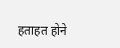हताहत होने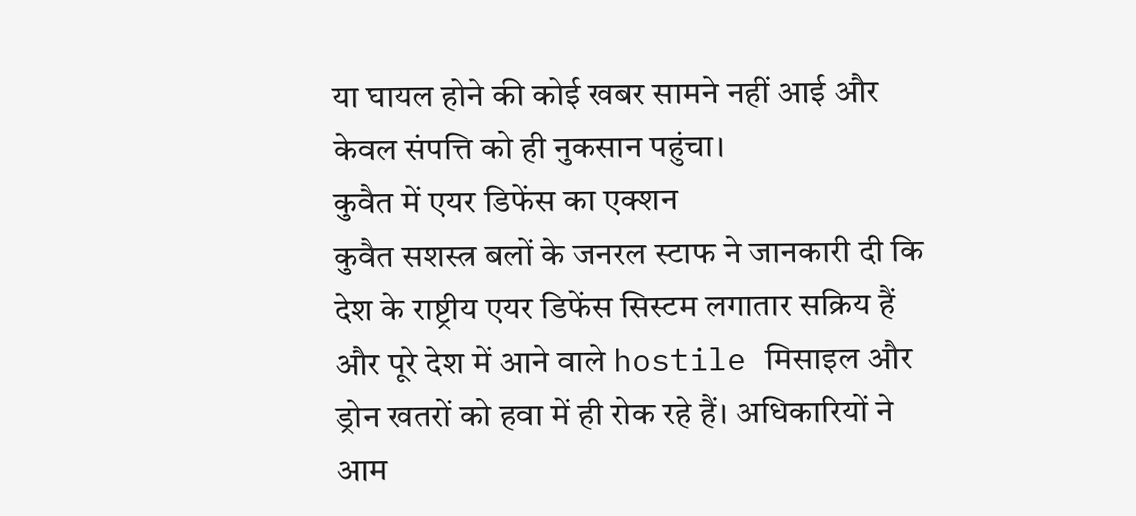या घायल होने की कोई खबर सामने नहीं आई और केवल संपत्ति को ही नुकसान पहुंचा।
कुवैत में एयर डिफेंस का एक्शन
कुवैत सशस्त्र बलों के जनरल स्टाफ ने जानकारी दी कि देश के राष्ट्रीय एयर डिफेंस सिस्टम लगातार सक्रिय हैं और पूरे देश में आने वाले hostile मिसाइल और ड्रोन खतरों को हवा में ही रोक रहे हैं। अधिकारियों ने आम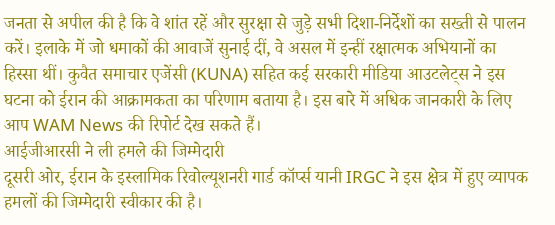जनता से अपील की है कि वे शांत रहें और सुरक्षा से जुड़े सभी दिशा-निर्देशों का सख्ती से पालन करें। इलाके में जो धमाकों की आवाजें सुनाई दीं, वे असल में इन्हीं रक्षात्मक अभियानों का हिस्सा थीं। कुवैत समाचार एजेंसी (KUNA) सहित कई सरकारी मीडिया आउटलेट्स ने इस घटना को ईरान की आक्रामकता का परिणाम बताया है। इस बारे में अधिक जानकारी के लिए आप WAM News की रिपोर्ट देख सकते हैं।
आईजीआरसी ने ली हमले की जिम्मेदारी
दूसरी ओर, ईरान के इस्लामिक रिवोल्यूशनरी गार्ड कॉर्प्स यानी IRGC ने इस क्षेत्र में हुए व्यापक हमलों की जिम्मेदारी स्वीकार की है।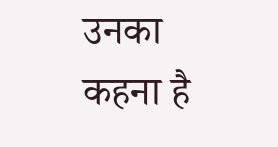उनका कहना है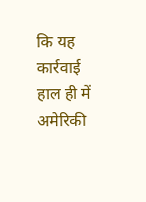कि यह कार्रवाई हाल ही में अमेरिकी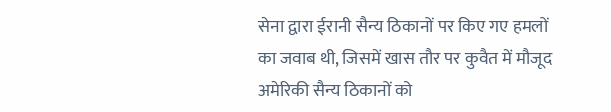सेना द्वारा ईरानी सैन्य ठिकानों पर किए गए हमलों का जवाब थी, जिसमें खास तौर पर कुवैत में मौजूद अमेरिकी सैन्य ठिकानों को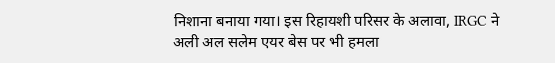निशाना बनाया गया। इस रिहायशी परिसर के अलावा, IRGC ने अली अल सलेम एयर बेस पर भी हमला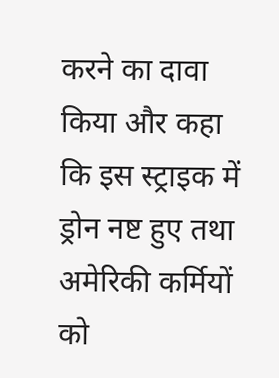करने का दावा किया और कहा कि इस स्ट्राइक में ड्रोन नष्ट हुए तथा अमेरिकी कर्मियों को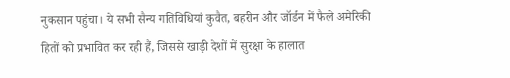नुकसान पहुंचा। ये सभी सैन्य गतिविधियां कुवैत, बहरीन और जॉर्डन में फैले अमेरिकी हितों को प्रभावित कर रही हैं, जिससे खाड़ी देशों में सुरक्षा के हालात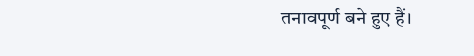तनावपूर्ण बने हुए हैं।